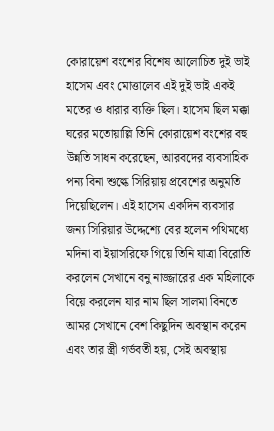কোরায়েশ বংশের বিশেষ আলোচিত দুই ভাই হাসেম এবং মোত্তালেব এই দুই ভাই একই মতের ও ধারার ব্যক্তি ছিল। হাসেম ছিল মক্কা ঘরের মতোয়াল্লি তিনি কোরায়েশ বংশের বহু উন্নতি সাধন করেছেন, আরবদের ব্যবসাহিক পন্য বিনা শুল্কে সিরিয়ায় প্রবেশের অনুমতি দিয়েছিলেন। এই হাসেম একদিন ব্যবসার জন্য সিরিয়ার উদ্দেশ্যে বের হলেন পথিমধ্যে মদিনা বা ইয়াসরিফে গিয়ে তিনি যাত্রা বিরোতি করলেন সেখানে বনু নাজ্জারের এক মহিলাকে বিয়ে করলেন যার নাম ছিল সালমা বিনতে আমর সেখানে বেশ কিছুদিন অবস্থান করেন এবং তার স্ত্রী গর্ভবতী হয়, সেই অবস্থায়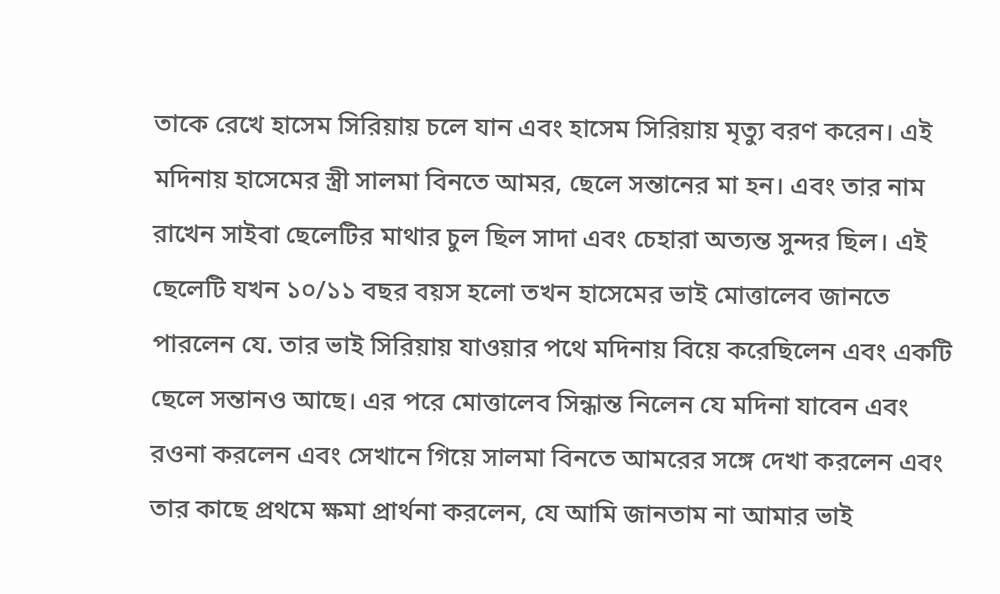তাকে রেখে হাসেম সিরিয়ায় চলে যান এবং হাসেম সিরিয়ায় মৃত্যু বরণ করেন। এই মদিনায় হাসেমের স্ত্রী সালমা বিনতে আমর, ছেলে সন্তানের মা হন। এবং তার নাম রাখেন সাইবা ছেলেটির মাথার চুল ছিল সাদা এবং চেহারা অত্যন্ত সুন্দর ছিল। এই ছেলেটি যখন ১০/১১ বছর বয়স হলো তখন হাসেমের ভাই মোত্তালেব জানতে পারলেন যে. তার ভাই সিরিয়ায় যাওয়ার পথে মদিনায় বিয়ে করেছিলেন এবং একটি ছেলে সন্তানও আছে। এর পরে মোত্তালেব সিন্ধান্ত নিলেন যে মদিনা যাবেন এবং রওনা করলেন এবং সেখানে গিয়ে সালমা বিনতে আমরের সঙ্গে দেখা করলেন এবং তার কাছে প্রথমে ক্ষমা প্রার্থনা করলেন, যে আমি জানতাম না আমার ভাই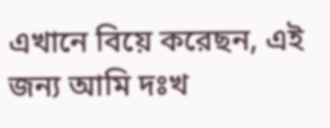এখানে বিয়ে করেছন, এই জন্য আমি দঃখ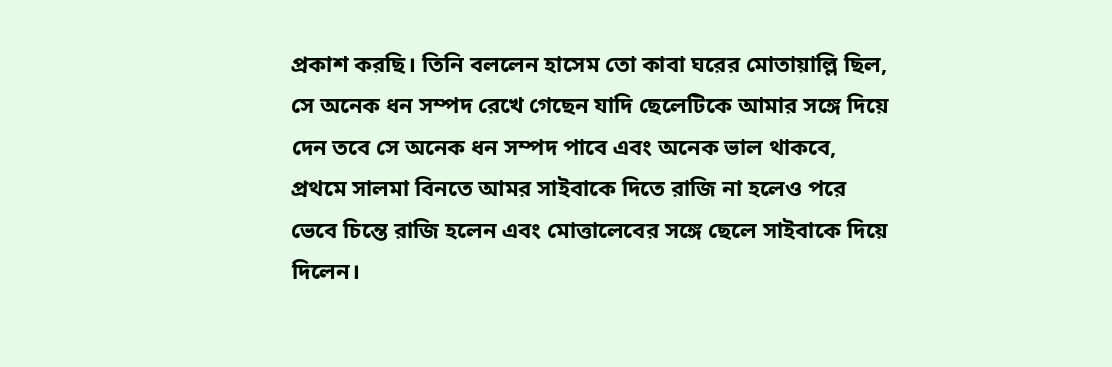প্রকাশ করছি। তিনি বললেন হাসেম তো কাবা ঘরের মোতায়াল্লি ছিল, সে অনেক ধন সম্পদ রেখে গেছেন যাদি ছেলেটিকে আমার সঙ্গে দিয়ে দেন তবে সে অনেক ধন সম্পদ পাবে এবং অনেক ভাল থাকবে, প্রথমে সালমা বিনতে আমর সাইবাকে দিতে রাজি না হলেও পরে ভেবে চিন্তে রাজি হলেন এবং মোত্তালেবের সঙ্গে ছেলে সাইবাকে দিয়ে দিলেন।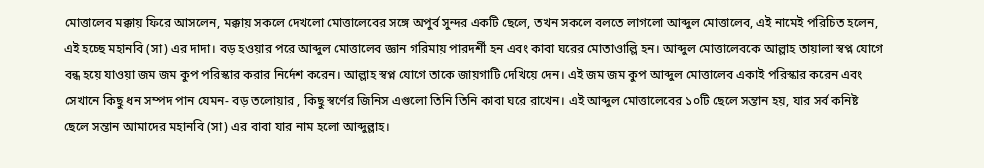মোত্তালেব মক্কায় ফিরে আসলেন, মক্কায় সকলে দেখলো মোত্তালেবের সঙ্গে অপুর্ব সুন্দর একটি ছেলে, তখন সকলে বলতে লাগলো আব্দুল মোত্তালেব, এই নামেই পরিচিত হলেন, এই হচ্ছে মহানবি (সা) এর দাদা। বড় হওয়ার পরে আব্দুল মোত্তালেব জ্ঞান গরিমায় পারদর্শী হন এবং কাবা ঘরের মোতাওাল্লি হন। আব্দুল মোত্তালেবকে আল্লাহ তায়ালা স্বপ্ন যোগে বন্ধ হয়ে যাওয়া জম জম কুপ পরিস্কার করার নির্দেশ করেন। আল্লাহ স্বপ্ন যোগে তাকে জায়গাটি দেখিয়ে দেন। এই জম জম কুপ আব্দুল মোত্তালেব একাই পরিস্কার করেন এবং সেখানে কিছু ধন সম্পদ পান যেমন- বড় তলোয়ার , কিছু স্বর্ণের জিনিস এগুলো তিনি তিনি কাবা ঘরে রাখেন। এই আব্দুল মোত্তালেবের ১০টি ছেলে সন্তান হয়, যার সর্ব কনিষ্ট ছেলে সন্তান আমাদের মহানবি (সা) এর বাবা যার নাম হলো আব্দুল্লাহ।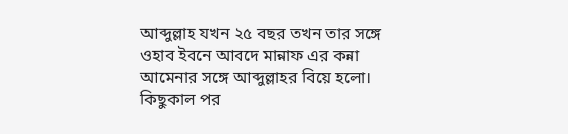আব্দুল্লাহ যখন ২৫ বছর তখন তার সঙ্গে ওহাব ইবনে আবদে মান্নাফ এর কন্না আমেনার সঙ্গে আব্দুল্লাহর বিয়ে হলো। কিছুকাল পর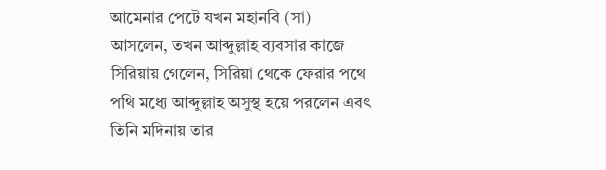আমেনার পেটে যখন মহানবি (সা) আসলেন, তখন আব্দুল্লাহ ব্যবসার কাজে সিরিয়ায় গেলেন, সিরিয়া থেকে ফেরার পথে পথি মধ্যে আব্দুল্লাহ অসুস্থ হয়ে পরলেন এবৎ তিনি মদিনায় তার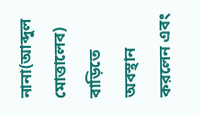নানা(আব্দুল মোত্তালেব) বাড়িতে অবস্থান করলেন এবং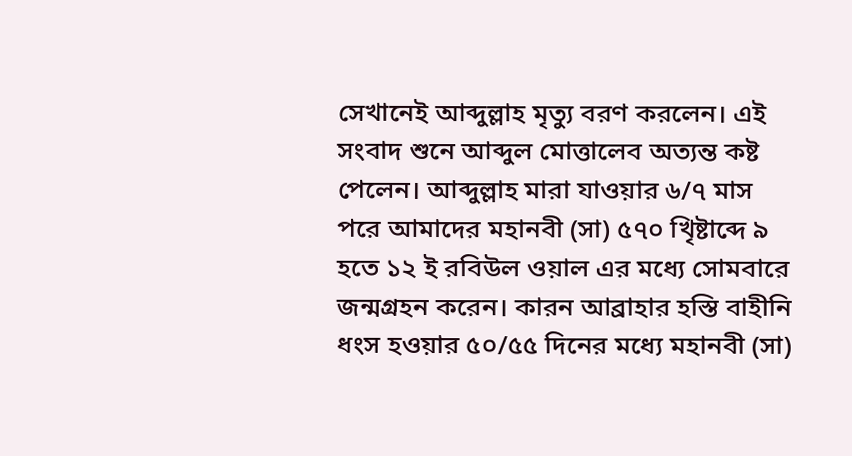সেখানেই আব্দুল্লাহ মৃত্যু বরণ করলেন। এই সংবাদ শুনে আব্দুল মোত্তালেব অত্যন্ত কষ্ট পেলেন। আব্দুল্লাহ মারা যাওয়ার ৬/৭ মাস পরে আমাদের মহানবী (সা) ৫৭০ খিৃষ্টাব্দে ৯ হতে ১২ ই রবিউল ওয়াল এর মধ্যে সোমবারে জন্মগ্রহন করেন। কারন আব্রাহার হস্তি বাহীনি ধংস হওয়ার ৫০/৫৫ দিনের মধ্যে মহানবী (সা)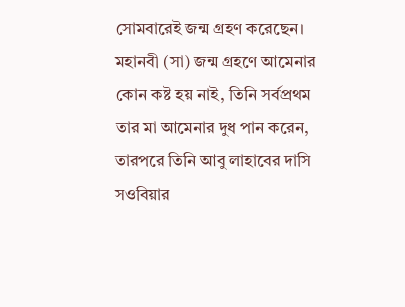সোমবারেই জন্ম গ্রহণ করেছেন। মহানবী (সা) জন্ম গ্রহণে আমেনার কোন কষ্ট হয় নাই, তিনি সর্বপ্রথম তার মা আমেনার দুধ পান করেন, তারপরে তিনি আবু লাহাবের দাসি সওবিয়ার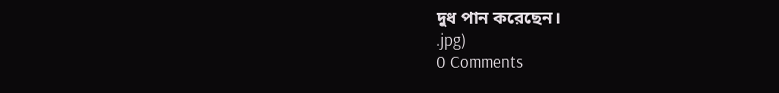দুধ পান করেছেন।
.jpg)
0 Comments